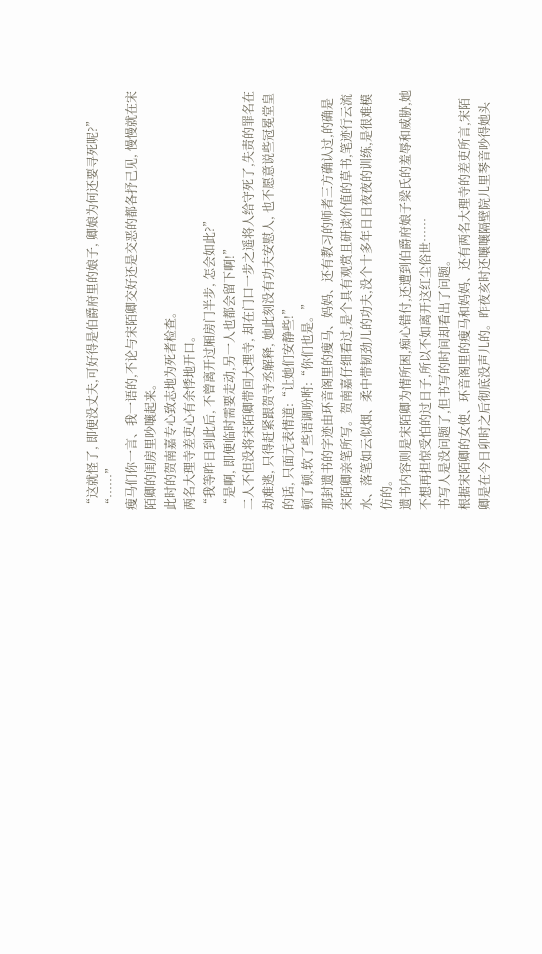“这就怪了, 即便没丈夫,可好得是伯爵府里的娘子, 卿娘为何还要寻死呢?”
“……”
瘦马们你一言、我一语的,不论与宋陌卿交好还是交恶的都各抒己见, 慢慢就在宋陌卿的闺房里吵嚷起来。
此时的贺南嘉专心致志地为死者检查。
两名大理寺差吏心有余悸地开口。
“我等昨日到此后, 不曾离开过厢房门半步, 怎会如此?”
“是啊, 即便临时需要走动,另一人也都会留下啊!”
二人不但没将宋陌卿带回大理寺, 却在门口一步之遥将人给守死了,失责的罪名在劫难逃, 只得赶紧跟贺寺丞解释, 她此刻没有功夫安慰人, 也不愿意说些冠冕堂皇的话, 只面无表情道:“让她们安静些!”
顿了顿,软了些语调吩咐:“你们也是。”
那封遗书的字迹由环音阁里的瘦马、妈妈、还有教习的师者三方确认过,的确是宋陌卿亲笔所写。贺南嘉仔细看过,是个具有观赏且研读价值的草书,笔迹行云流水、落笔如云似烟、柔中带韧劲儿的功夫,没个十多年日日夜夜的训练,是很难模仿的。
遗书内容则是宋陌卿为情所困,痴心错付,还遭到伯爵府娘子梁氏的羞辱和威胁,她不想再担惊受怕的过日子,所以不如离开这红尘俗世……
书写人是没问题了,但书写的时间却看出了问题。
根据宋陌卿的女使、环音阁里的瘦马和妈妈、还有两名大理寺的差吏所言,宋陌卿是在今日卯时之后彻底没声儿的。昨夜亥时还嚷嚷隔壁院儿里琴音吵得她头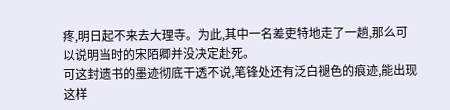疼,明日起不来去大理寺。为此,其中一名差吏特地走了一趟,那么可以说明当时的宋陌卿并没决定赴死。
可这封遗书的墨迹彻底干透不说,笔锋处还有泛白褪色的痕迹,能出现这样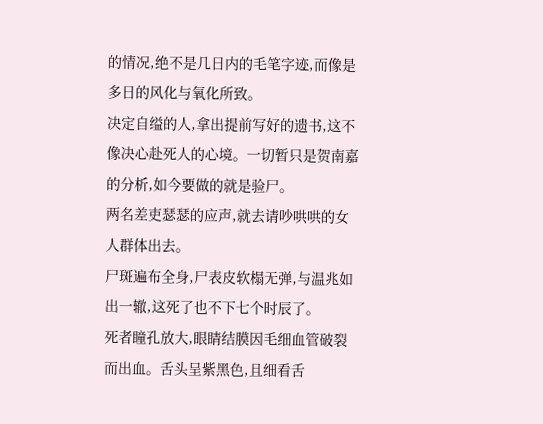的情况,绝不是几日内的毛笔字迹,而像是多日的风化与氧化所致。
决定自缢的人,拿出提前写好的遗书,这不像决心赴死人的心境。一切暂只是贺南嘉的分析,如今要做的就是验尸。
两名差吏瑟瑟的应声,就去请吵哄哄的女人群体出去。
尸斑遍布全身,尸表皮软榻无弹,与温兆如出一辙,这死了也不下七个时辰了。
死者瞳孔放大,眼睛结膜因毛细血管破裂而出血。舌头呈紫黑色,且细看舌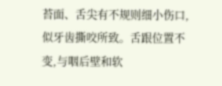苔面、舌尖有不规则细小伤口,似牙齿撕咬所致。舌跟位置不变,与咽后壁和软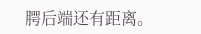腭后端还有距离。